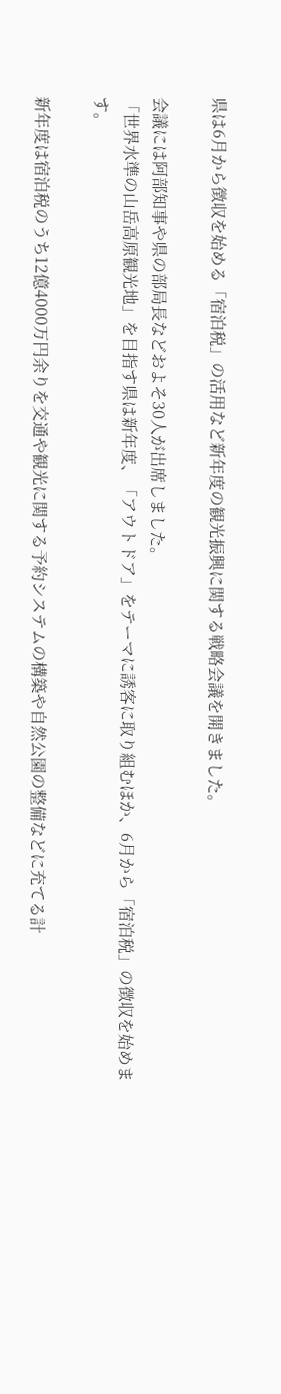県は6月から徴収を始める「宿泊税」の活用など新年度の観光振興に関する戦略会議を開きました。

会議には阿部知事や県の部局長などおよそ30人が出席しました。
「世界水準の山岳高原観光地」を目指す県は新年度、「アウトドア」をテーマに誘客に取り組むほか、6月から「宿泊税」の徴収を始めます。

新年度は宿泊税のうち12億4000万円余りを交通や観光に関する予約システムの構築や自然公園の整備などに充てる計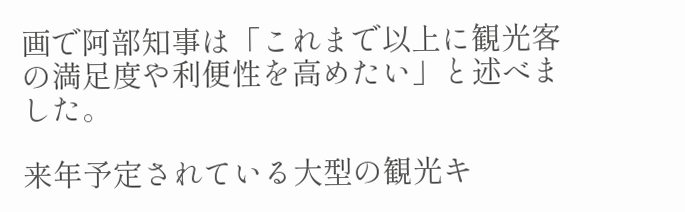画で阿部知事は「これまで以上に観光客の満足度や利便性を高めたい」と述べました。

来年予定されている大型の観光キ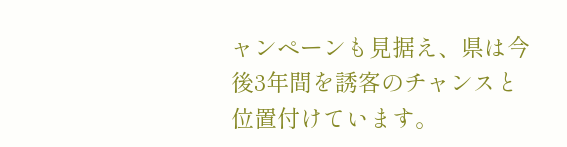ャンペーンも見据え、県は今後3年間を誘客のチャンスと位置付けています。